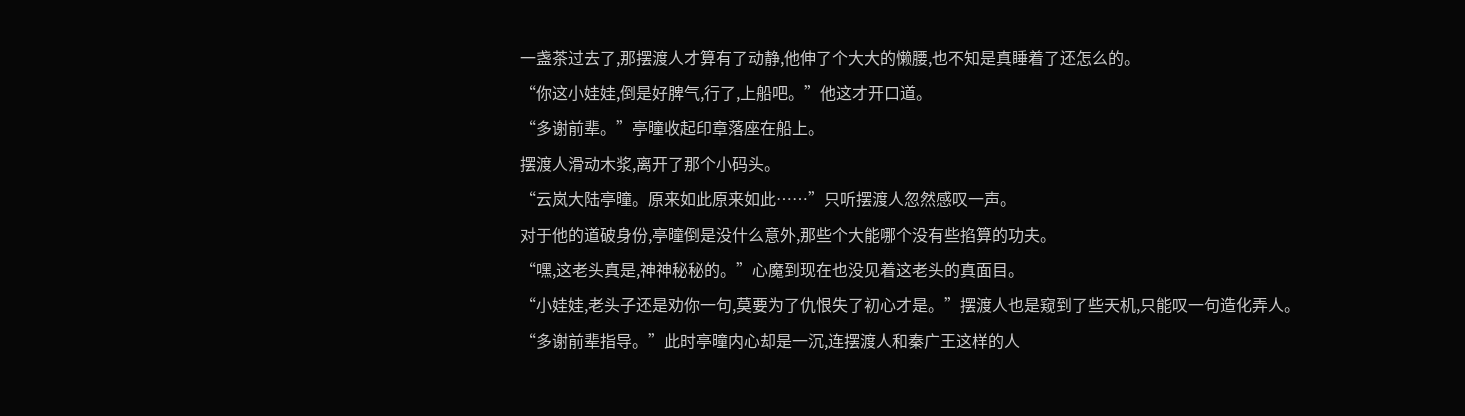一盏茶过去了,那摆渡人才算有了动静,他伸了个大大的懒腰,也不知是真睡着了还怎么的。
“你这小娃娃,倒是好脾气,行了,上船吧。”他这才开口道。
“多谢前辈。”亭曈收起印章落座在船上。
摆渡人滑动木浆,离开了那个小码头。
“云岚大陆亭曈。原来如此原来如此……”只听摆渡人忽然感叹一声。
对于他的道破身份,亭曈倒是没什么意外,那些个大能哪个没有些掐算的功夫。
“嘿,这老头真是,神神秘秘的。”心魔到现在也没见着这老头的真面目。
“小娃娃,老头子还是劝你一句,莫要为了仇恨失了初心才是。”摆渡人也是窥到了些天机,只能叹一句造化弄人。
“多谢前辈指导。”此时亭曈内心却是一沉,连摆渡人和秦广王这样的人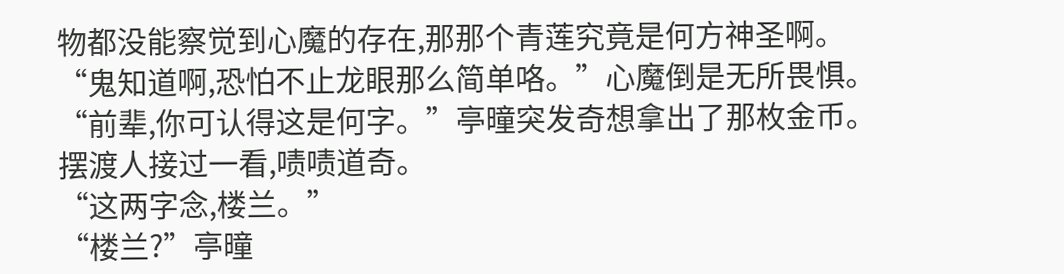物都没能察觉到心魔的存在,那那个青莲究竟是何方神圣啊。
“鬼知道啊,恐怕不止龙眼那么简单咯。”心魔倒是无所畏惧。
“前辈,你可认得这是何字。”亭曈突发奇想拿出了那枚金币。
摆渡人接过一看,啧啧道奇。
“这两字念,楼兰。”
“楼兰?”亭曈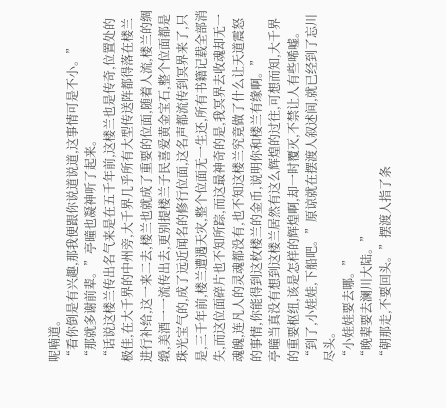呢喃道。
“看你倒是有兴趣,那我便跟你说道说道,这事情可是不小。”
“那就多谢前辈。”亭曈也凝神听了起来。
“话说这楼兰传出名气来是在五千年前,这楼兰也是传奇,位置处的极佳,在大千界的中州旁,大千界几乎所有大型传送阵都得落在楼兰进行补给,这一来二去,楼兰也就成了重要的位面,随着人流,楼兰的绸缎,美酒一一流传出去,更别提楼兰子民喜爱黄金宝石,整个位面都是珠光宝气的,成了远近闻名的修行位面,这名声都流传到冥界来了,只是,三千年前,楼兰遭遇天灾,整个位面无一生还,所有书籍记载全部消失,而这位面碎片也不知所踪,而这最神奇的是,我冥界去收魂却无一魂魄,连凡人的灵魂都没有,也不知这楼兰究竟做了什么让天道震怒的事情,你能得到这枚楼兰的金币,说明你和楼兰有缘啊。”
亭曈当真没有想到这楼兰居然有这么辉煌的过往,可想而知,大千界的重要枢纽,该是怎样的辉煌啊,却一时覆灭,不禁让人有些唏嘘。
“到了,小娃娃,下船吧。”原谅就在摆渡人叙述间,就已经到了忘川尽头。
“小娃娃要去哪。”
“晚辈要去澜川大陆。”
“朝那走,不要回头。”摆渡人指了条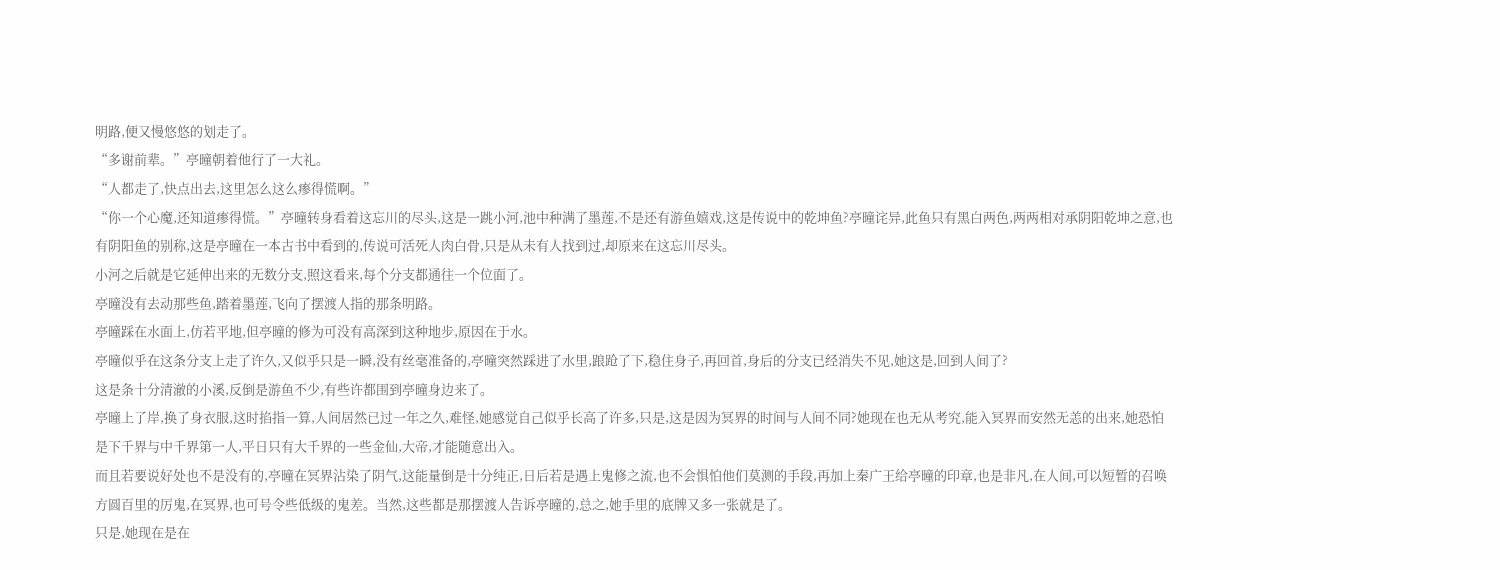明路,便又慢悠悠的划走了。
“多谢前辈。”亭曈朝着他行了一大礼。
“人都走了,快点出去,这里怎么这么瘆得慌啊。”
“你一个心魔,还知道瘆得慌。”亭曈转身看着这忘川的尽头,这是一跳小河,池中种满了墨莲,不是还有游鱼嬉戏,这是传说中的乾坤鱼?亭曈诧异,此鱼只有黑白两色,两两相对承阴阳乾坤之意,也有阴阳鱼的别称,这是亭曈在一本古书中看到的,传说可活死人肉白骨,只是从未有人找到过,却原来在这忘川尽头。
小河之后就是它延伸出来的无数分支,照这看来,每个分支都通往一个位面了。
亭曈没有去动那些鱼,踏着墨莲,飞向了摆渡人指的那条明路。
亭曈踩在水面上,仿若平地,但亭曈的修为可没有高深到这种地步,原因在于水。
亭曈似乎在这条分支上走了许久,又似乎只是一瞬,没有丝毫准备的,亭曈突然踩进了水里,踉跄了下,稳住身子,再回首,身后的分支已经消失不见,她这是,回到人间了?
这是条十分清澈的小溪,反倒是游鱼不少,有些许都围到亭曈身边来了。
亭曈上了岸,换了身衣服,这时掐指一算,人间居然已过一年之久,难怪,她感觉自己似乎长高了许多,只是,这是因为冥界的时间与人间不同?她现在也无从考究,能入冥界而安然无恙的出来,她恐怕是下千界与中千界第一人,平日只有大千界的一些金仙,大帝,才能随意出入。
而且若要说好处也不是没有的,亭曈在冥界沾染了阴气,这能量倒是十分纯正,日后若是遇上鬼修之流,也不会惧怕他们莫测的手段,再加上秦广王给亭曈的印章,也是非凡,在人间,可以短暂的召唤方圆百里的厉鬼,在冥界,也可号令些低级的鬼差。当然,这些都是那摆渡人告诉亭曈的,总之,她手里的底牌又多一张就是了。
只是,她现在是在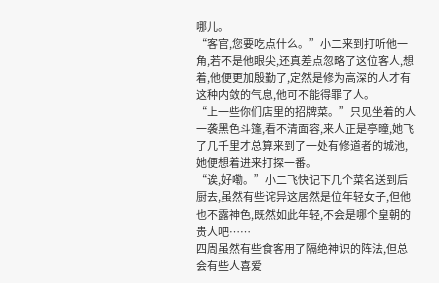哪儿。
“客官,您要吃点什么。”小二来到打听他一角,若不是他眼尖,还真差点忽略了这位客人,想着,他便更加殷勤了,定然是修为高深的人才有这种内敛的气息,他可不能得罪了人。
“上一些你们店里的招牌菜。”只见坐着的人一袭黑色斗篷,看不清面容,来人正是亭曈,她飞了几千里才总算来到了一处有修道者的城池,她便想着进来打探一番。
“诶,好嘞。”小二飞快记下几个菜名送到后厨去,虽然有些诧异这居然是位年轻女子,但他也不露神色,既然如此年轻,不会是哪个皇朝的贵人吧……
四周虽然有些食客用了隔绝神识的阵法,但总会有些人喜爱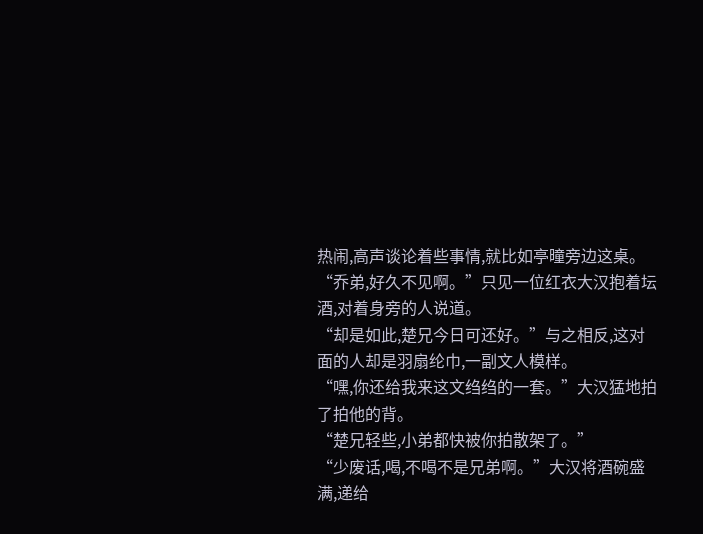热闹,高声谈论着些事情,就比如亭曈旁边这桌。
“乔弟,好久不见啊。”只见一位红衣大汉抱着坛酒,对着身旁的人说道。
“却是如此,楚兄今日可还好。”与之相反,这对面的人却是羽扇纶巾,一副文人模样。
“嘿,你还给我来这文绉绉的一套。”大汉猛地拍了拍他的背。
“楚兄轻些,小弟都快被你拍散架了。”
“少废话,喝,不喝不是兄弟啊。”大汉将酒碗盛满,递给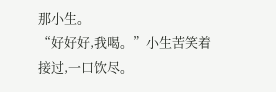那小生。
“好好好,我喝。”小生苦笑着接过,一口饮尽。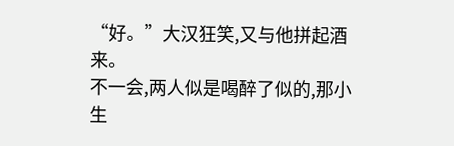“好。”大汉狂笑,又与他拼起酒来。
不一会,两人似是喝醉了似的,那小生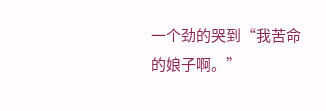一个劲的哭到“我苦命的娘子啊。”